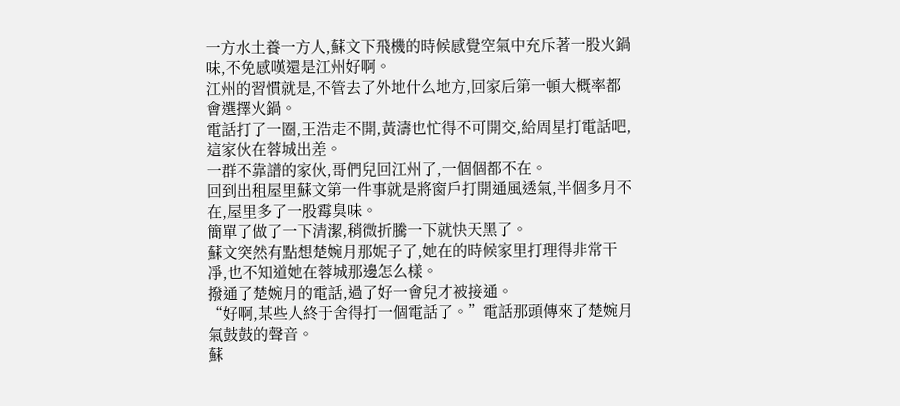一方水土養一方人,蘇文下飛機的時候感覺空氣中充斥著一股火鍋味,不免感嘆還是江州好啊。
江州的習慣就是,不管去了外地什么地方,回家后第一頓大概率都會選擇火鍋。
電話打了一圈,王浩走不開,黃濤也忙得不可開交,給周星打電話吧,這家伙在蓉城出差。
一群不靠譜的家伙,哥們兒回江州了,一個個都不在。
回到出租屋里蘇文第一件事就是將窗戶打開通風透氣,半個多月不在,屋里多了一股霉臭味。
簡單了做了一下清潔,稍微折騰一下就快天黑了。
蘇文突然有點想楚婉月那妮子了,她在的時候家里打理得非常干凈,也不知道她在蓉城那邊怎么樣。
撥通了楚婉月的電話,過了好一會兒才被接通。
“好啊,某些人終于舍得打一個電話了。”電話那頭傳來了楚婉月氣鼓鼓的聲音。
蘇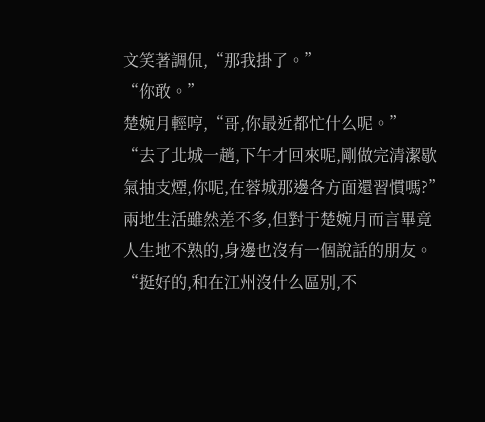文笑著調侃,“那我掛了。”
“你敢。”
楚婉月輕哼,“哥,你最近都忙什么呢。”
“去了北城一趟,下午才回來呢,剛做完清潔歇氣抽支煙,你呢,在蓉城那邊各方面還習慣嗎?”
兩地生活雖然差不多,但對于楚婉月而言畢竟人生地不熟的,身邊也沒有一個說話的朋友。
“挺好的,和在江州沒什么區別,不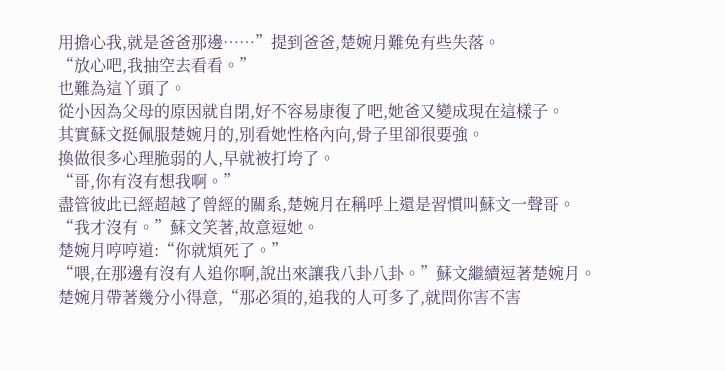用擔心我,就是爸爸那邊……”提到爸爸,楚婉月難免有些失落。
“放心吧,我抽空去看看。”
也難為這丫頭了。
從小因為父母的原因就自閉,好不容易康復了吧,她爸又變成現在這樣子。
其實蘇文挺佩服楚婉月的,別看她性格內向,骨子里卻很要強。
換做很多心理脆弱的人,早就被打垮了。
“哥,你有沒有想我啊。”
盡管彼此已經超越了曾經的關系,楚婉月在稱呼上還是習慣叫蘇文一聲哥。
“我才沒有。”蘇文笑著,故意逗她。
楚婉月哼哼道:“你就煩死了。”
“喂,在那邊有沒有人追你啊,說出來讓我八卦八卦。”蘇文繼續逗著楚婉月。
楚婉月帶著幾分小得意,“那必須的,追我的人可多了,就問你害不害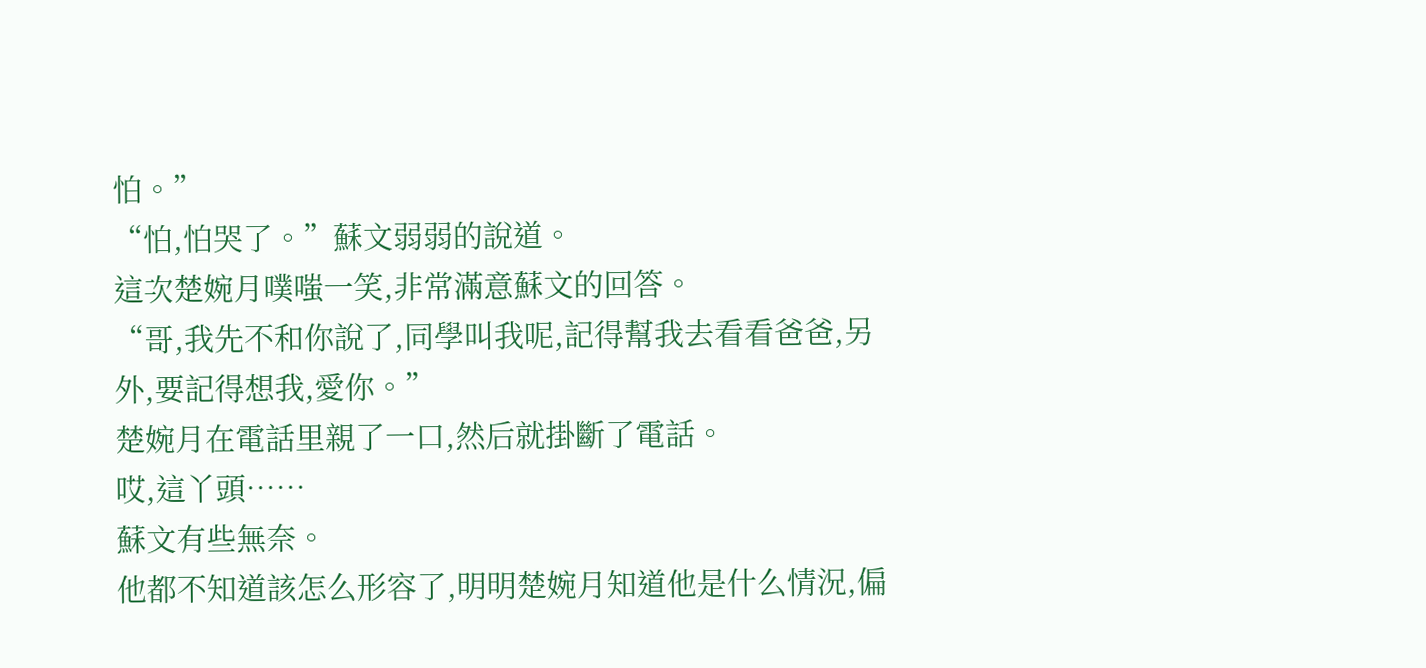怕。”
“怕,怕哭了。”蘇文弱弱的說道。
這次楚婉月噗嗤一笑,非常滿意蘇文的回答。
“哥,我先不和你說了,同學叫我呢,記得幫我去看看爸爸,另外,要記得想我,愛你。”
楚婉月在電話里親了一口,然后就掛斷了電話。
哎,這丫頭……
蘇文有些無奈。
他都不知道該怎么形容了,明明楚婉月知道他是什么情況,偏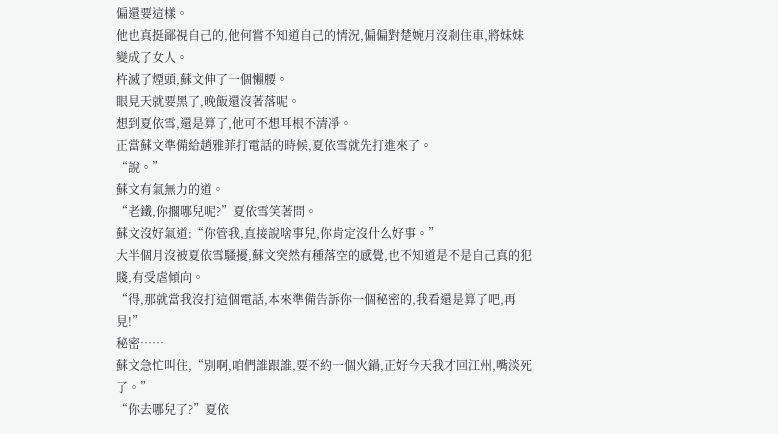偏還要這樣。
他也真挺鄙視自己的,他何嘗不知道自己的情況,偏偏對楚婉月沒剎住車,將妹妹變成了女人。
杵滅了煙頭,蘇文伸了一個懶腰。
眼見天就要黑了,晚飯還沒著落呢。
想到夏依雪,還是算了,他可不想耳根不清凈。
正當蘇文準備給趙雅菲打電話的時候,夏依雪就先打進來了。
“說。”
蘇文有氣無力的道。
“老鐵,你擱哪兒呢?”夏依雪笑著問。
蘇文沒好氣道:“你管我,直接說啥事兒,你肯定沒什么好事。”
大半個月沒被夏依雪騷擾,蘇文突然有種落空的感覺,也不知道是不是自己真的犯賤,有受虐傾向。
“得,那就當我沒打這個電話,本來準備告訴你一個秘密的,我看還是算了吧,再見!”
秘密……
蘇文急忙叫住,“別啊,咱們誰跟誰,要不約一個火鍋,正好今天我才回江州,嘴淡死了。”
“你去哪兒了?”夏依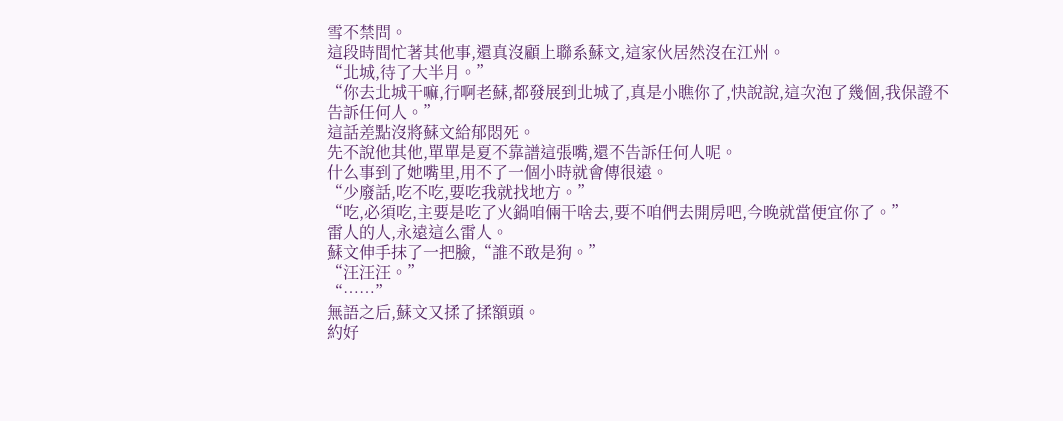雪不禁問。
這段時間忙著其他事,還真沒顧上聯系蘇文,這家伙居然沒在江州。
“北城,待了大半月。”
“你去北城干嘛,行啊老蘇,都發展到北城了,真是小瞧你了,快說說,這次泡了幾個,我保證不告訴任何人。”
這話差點沒將蘇文給郁悶死。
先不說他其他,單單是夏不靠譜這張嘴,還不告訴任何人呢。
什么事到了她嘴里,用不了一個小時就會傳很遠。
“少廢話,吃不吃,要吃我就找地方。”
“吃,必須吃,主要是吃了火鍋咱倆干啥去,要不咱們去開房吧,今晚就當便宜你了。”
雷人的人,永遠這么雷人。
蘇文伸手抹了一把臉,“誰不敢是狗。”
“汪汪汪。”
“……”
無語之后,蘇文又揉了揉額頭。
約好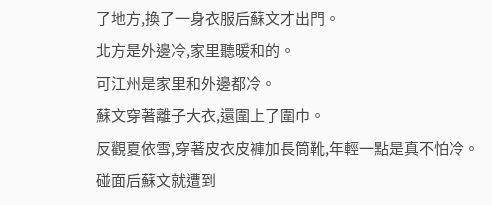了地方,換了一身衣服后蘇文才出門。
北方是外邊冷,家里聽暖和的。
可江州是家里和外邊都冷。
蘇文穿著離子大衣,還圍上了圍巾。
反觀夏依雪,穿著皮衣皮褲加長筒靴,年輕一點是真不怕冷。
碰面后蘇文就遭到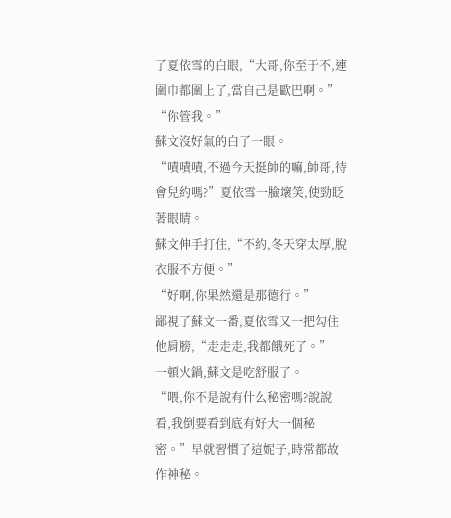了夏依雪的白眼,“大哥,你至于不,連圍巾都圍上了,當自己是歐巴啊。”
“你管我。”
蘇文沒好氣的白了一眼。
“嘖嘖嘖,不過今天挺帥的嘛,帥哥,待會兒約嗎?”夏依雪一臉壞笑,使勁眨著眼睛。
蘇文伸手打住,“不約,冬天穿太厚,脫衣服不方便。”
“好啊,你果然還是那德行。”
鄙視了蘇文一番,夏依雪又一把勾住他肩膀,“走走走,我都餓死了。”
一頓火鍋,蘇文是吃舒服了。
“喂,你不是說有什么秘密嗎?說說看,我倒要看到底有好大一個秘密。”早就習慣了這妮子,時常都故作神秘。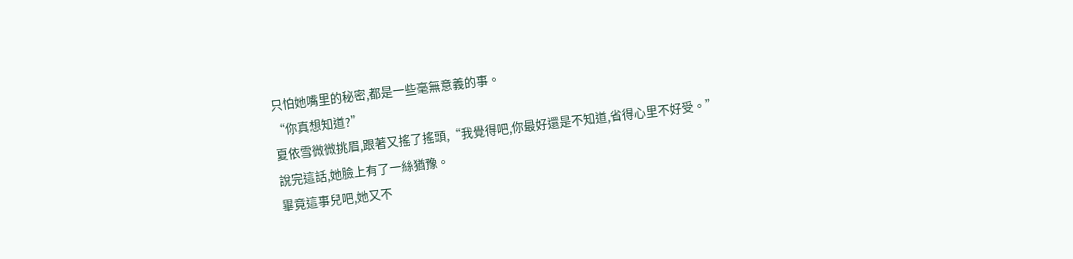只怕她嘴里的秘密,都是一些毫無意義的事。
“你真想知道?”
夏依雪微微挑眉,跟著又搖了搖頭,“我覺得吧,你最好還是不知道,省得心里不好受。”
說完這話,她臉上有了一絲猶豫。
畢竟這事兒吧,她又不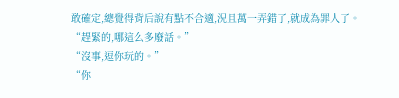敢確定,總覺得背后說有點不合適,況且萬一弄錯了,就成為罪人了。
“趕緊的,哪這么多廢話。”
“沒事,逗你玩的。”
“你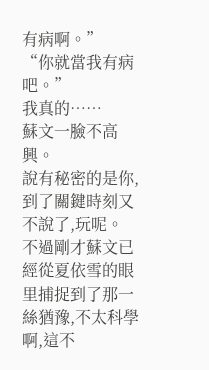有病啊。”
“你就當我有病吧。”
我真的……
蘇文一臉不高興。
說有秘密的是你,到了關鍵時刻又不說了,玩呢。
不過剛才蘇文已經從夏依雪的眼里捕捉到了那一絲猶豫,不太科學啊,這不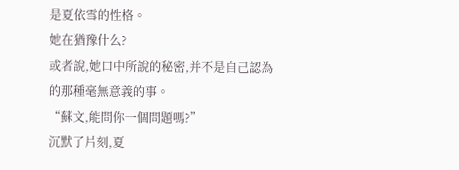是夏依雪的性格。
她在猶豫什么?
或者說,她口中所說的秘密,并不是自己認為的那種毫無意義的事。
“蘇文,能問你一個問題嗎?”
沉默了片刻,夏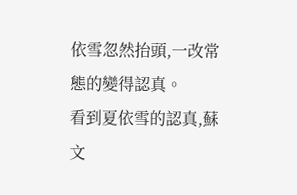依雪忽然抬頭,一改常態的變得認真。
看到夏依雪的認真,蘇文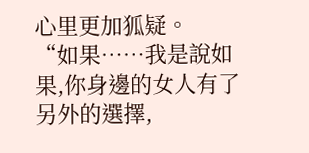心里更加狐疑。
“如果……我是說如果,你身邊的女人有了另外的選擇,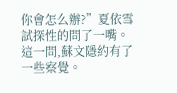你會怎么辦?”夏依雪試探性的問了一嘴。
這一問,蘇文隱約有了一些察覺。